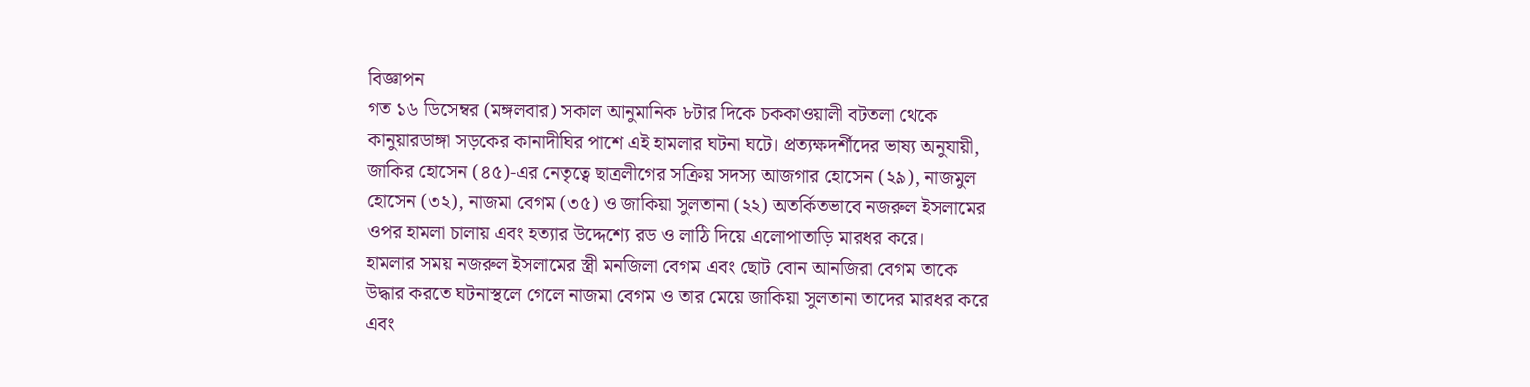বিজ্ঞাপন
গত ১৬ ডিসেম্বর (মঙ্গলবার) সকাল আনুমানিক ৮টার দিকে চককাওয়ালী বটতলা থেকে কানুয়ারডাঙ্গা সড়কের কানাদীঘির পাশে এই হামলার ঘটনা ঘটে। প্রত্যক্ষদর্শীদের ভাষ্য অনুযায়ী, জাকির হোসেন (৪৫)-এর নেতৃত্বে ছাত্রলীগের সক্রিয় সদস্য আজগার হোসেন (২৯), নাজমুল হোসেন (৩২), নাজমা বেগম (৩৫) ও জাকিয়া সুলতানা (২২) অতর্কিতভাবে নজরুল ইসলামের ওপর হামলা চালায় এবং হত্যার উদ্দেশ্যে রড ও লাঠি দিয়ে এলোপাতাড়ি মারধর করে।
হামলার সময় নজরুল ইসলামের স্ত্রী মনজিলা বেগম এবং ছোট বোন আনজিরা বেগম তাকে উদ্ধার করতে ঘটনাস্থলে গেলে নাজমা বেগম ও তার মেয়ে জাকিয়া সুলতানা তাদের মারধর করে এবং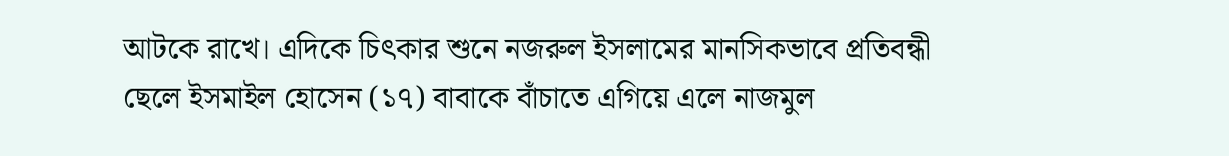আটকে রাখে। এদিকে চিৎকার শুনে নজরুল ইসলামের মানসিকভাবে প্রতিবন্ধী ছেলে ইসমাইল হোসেন (১৭) বাবাকে বাঁচাতে এগিয়ে এলে নাজমুল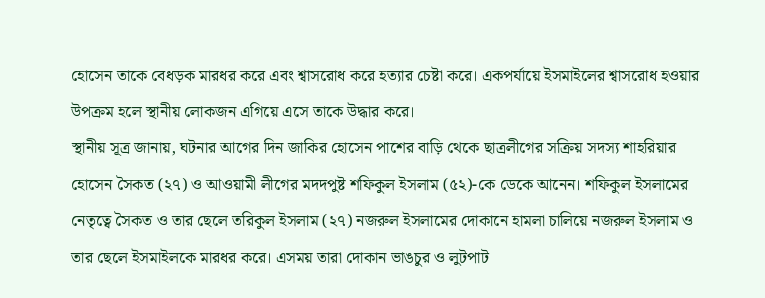হোসেন তাকে বেধড়ক মারধর করে এবং শ্বাসরোধ করে হত্যার চেষ্টা করে। একপর্যায়ে ইসমাইলের শ্বাসরোধ হওয়ার উপক্রম হলে স্থানীয় লোকজন এগিয়ে এসে তাকে উদ্ধার করে।
স্থানীয় সূত্র জানায়, ঘটনার আগের দিন জাকির হোসেন পাশের বাড়ি থেকে ছাত্রলীগের সক্রিয় সদস্য শাহরিয়ার হোসেন সৈকত (২৭) ও আওয়ামী লীগের মদদপুষ্ট শফিকুল ইসলাম (৫২)-কে ডেকে আনেন। শফিকুল ইসলামের নেতৃত্বে সৈকত ও তার ছেলে তরিকুল ইসলাম (২৭) নজরুল ইসলামের দোকানে হামলা চালিয়ে নজরুল ইসলাম ও তার ছেলে ইসমাইলকে মারধর করে। এসময় তারা দোকান ভাঙচুর ও লুটপাট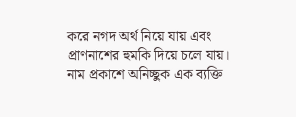করে নগদ অর্থ নিয়ে যায় এবং প্রাণনাশের হুমকি দিয়ে চলে যায়।
নাম প্রকাশে অনিচ্ছুক এক ব্যক্তি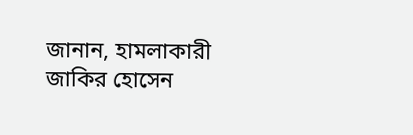জানান, হামলাকারী জাকির হোসেন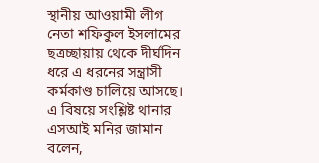স্থানীয় আওয়ামী লীগ নেতা শফিকুল ইসলামের ছত্রচ্ছায়ায় থেকে দীর্ঘদিন ধরে এ ধরনের সন্ত্রাসী কর্মকাণ্ড চালিয়ে আসছে। এ বিষয়ে সংশ্লিষ্ট থানার এসআই মনির জামান বলেন,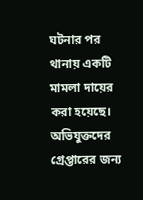ঘটনার পর থানায় একটি মামলা দায়ের করা হয়েছে। অভিযুক্তদের গ্রেপ্তারের জন্য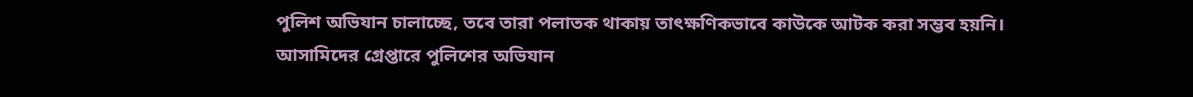পুলিশ অভিযান চালাচ্ছে, তবে তারা পলাতক থাকায় তাৎক্ষণিকভাবে কাউকে আটক করা সম্ভব হয়নি। আসামিদের গ্রেপ্তারে পুলিশের অভিযান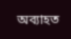অব্যাহত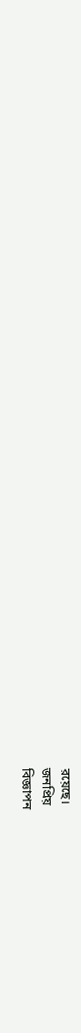রয়েছে।
জনপ্রিয়
বিজ্ঞাপন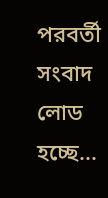পরবর্তী সংবাদ লোড হচ্ছে...